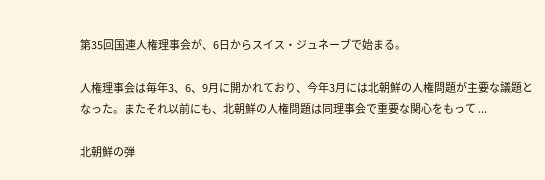第35回国連人権理事会が、6日からスイス・ジュネーブで始まる。

人権理事会は毎年3、6、9月に開かれており、今年3月には北朝鮮の人権問題が主要な議題となった。またそれ以前にも、北朝鮮の人権問題は同理事会で重要な関心をもって ...

北朝鮮の弾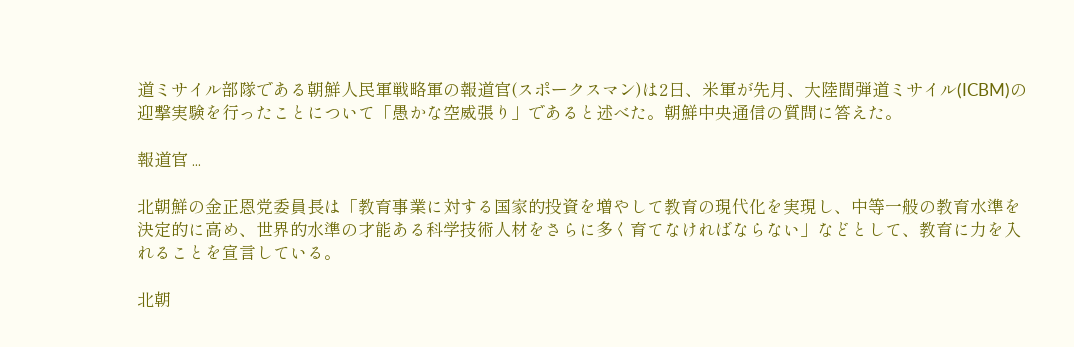道ミサイル部隊である朝鮮人民軍戦略軍の報道官(スポークスマン)は2日、米軍が先月、大陸間弾道ミサイル(ICBM)の迎撃実験を行ったことについて「愚かな空威張り」であると述べた。朝鮮中央通信の質問に答えた。

報道官 ...

北朝鮮の金正恩党委員長は「教育事業に対する国家的投資を増やして教育の現代化を実現し、中等一般の教育水準を決定的に高め、世界的水準の才能ある科学技術人材をさらに多く育てなければならない」などとして、教育に力を入れることを宣言している。

北朝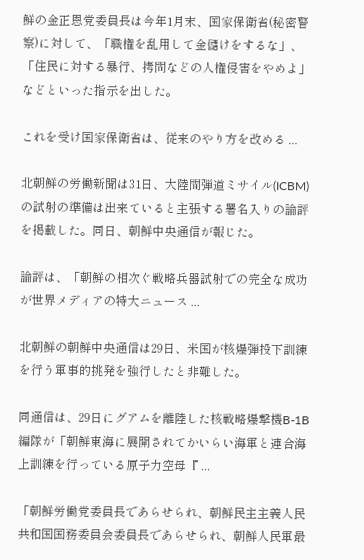鮮の金正恩党委員長は今年1月末、国家保衛省(秘密警察)に対して、「職権を乱用して金儲けをするな」、「住民に対する暴行、拷問などの人権侵害をやめよ」などといった指示を出した。

これを受け国家保衛省は、従来のやり方を改める ...

北朝鮮の労働新聞は31日、大陸間弾道ミサイル(ICBM)の試射の準備は出来ていると主張する署名入りの論評を掲載した。同日、朝鮮中央通信が報じた。

論評は、「朝鮮の相次ぐ戦略兵器試射での完全な成功が世界メディアの特大ニュース ...

北朝鮮の朝鮮中央通信は29日、米国が核爆弾投下訓練を行う軍事的挑発を強行したと非難した。

同通信は、29日にグアムを離陸した核戦略爆撃機B-1B編隊が「朝鮮東海に展開されてかいらい海軍と連合海上訓練を行っている原子力空母『 ...

「朝鮮労働党委員長であらせられ、朝鮮民主主義人民共和国国務委員会委員長であらせられ、朝鮮人民軍最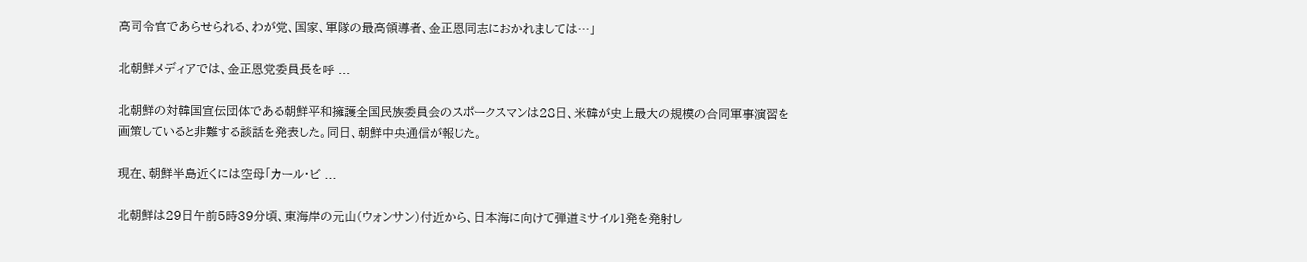高司令官であらせられる、わが党、国家、軍隊の最高領導者、金正恩同志におかれましては…」

北朝鮮メディアでは、金正恩党委員長を呼 ...

北朝鮮の対韓国宣伝団体である朝鮮平和擁護全国民族委員会のスポークスマンは28日、米韓が史上最大の規模の合同軍事演習を画策していると非難する談話を発表した。同日、朝鮮中央通信が報じた。

現在、朝鮮半島近くには空母「カール・ビ ...

北朝鮮は29日午前5時39分頃、東海岸の元山(ウォンサン)付近から、日本海に向けて弾道ミサイル1発を発射し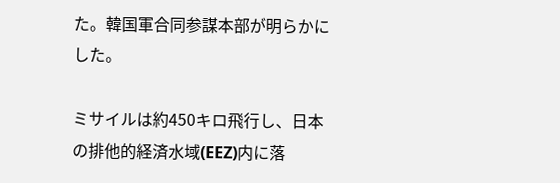た。韓国軍合同参謀本部が明らかにした。

ミサイルは約450キロ飛行し、日本の排他的経済水域(EEZ)内に落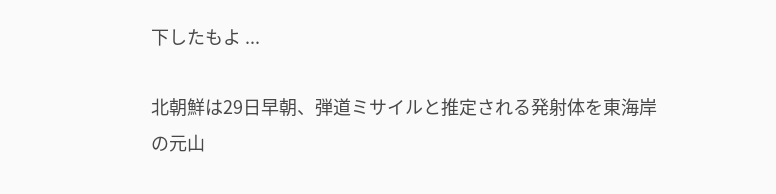下したもよ ...

北朝鮮は29日早朝、弾道ミサイルと推定される発射体を東海岸の元山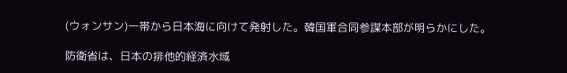(ウォンサン)一帯から日本海に向けて発射した。韓国軍合同参謀本部が明らかにした。

防衛省は、日本の排他的経済水域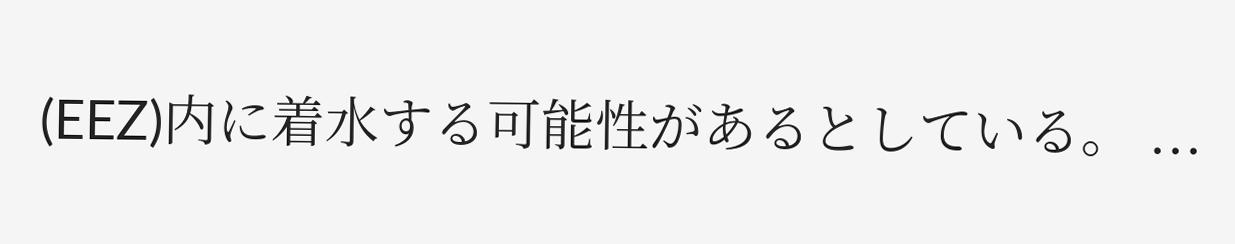(EEZ)内に着水する可能性があるとしている。 ...